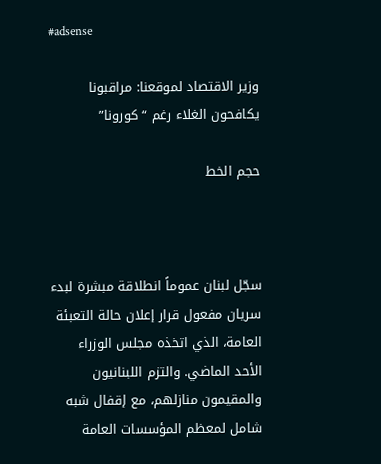#adsense

وزير الاقتصاد لموقعنا: مراقبونا يكافحون الغلاء رغم “كورونا”

حجم الخط



سجّل لبنان عموماً انطلاقة مبشرة لبدء سريان مفعول قرار إعلان حالة التعبئة العامة، الذي اتخذه مجلس الوزراء الأحد الماضي. والتزم اللبنانيون والمقيمون منازلهم، مع إقفال شبه شامل لمعظم المؤسسات العامة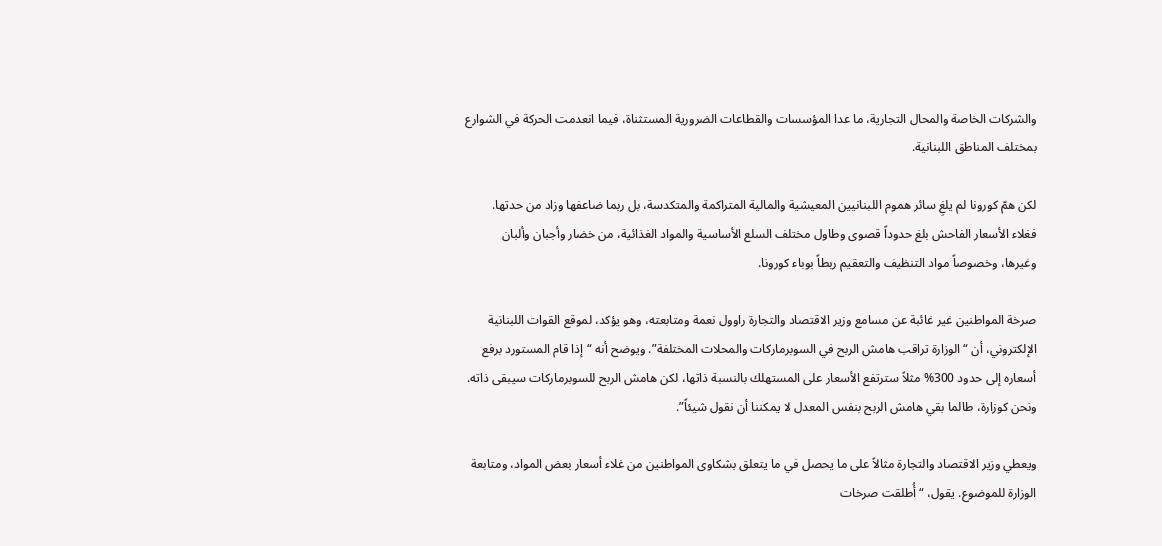والشركات الخاصة والمحال التجارية، ما عدا المؤسسات والقطاعات الضرورية المستثناة، فيما انعدمت الحركة في الشوارع بمختلف المناطق اللبنانية.

لكن همّ كورونا لم يلغِ سائر هموم اللبنانيين المعيشية والمالية المتراكمة والمتكدسة، بل ربما ضاعفها وزاد من حدتها. فغلاء الأسعار الفاحش بلغ حدوداً قصوى وطاول مختلف السلع الأساسية والمواد الغذائية، من خضار وأجبان وألبان وغيرها، وخصوصاً مواد التنظيف والتعقيم ربطاً بوباء كورونا.

صرخة المواطنين غير غائبة عن مسامع وزير الاقتصاد والتجارة راوول نعمة ومتابعته، وهو يؤكد، لموقع القوات اللبنانية الإلكتروني، أن “الوزارة تراقب هامش الربح في السوبرماركات والمحلات المختلفة”. ويوضح أنه “إذا قام المستورد برفع أسعاره إلى حدود 300% مثلاً سترتفع الأسعار على المستهلك بالنسبة ذاتها، لكن هامش الربح للسوبرماركات سيبقى ذاته. ونحن كوزارة، طالما بقي هامش الربح بنفس المعدل لا يمكننا أن نقول شيئاً”.

ويعطي وزير الاقتصاد والتجارة مثالاً على ما يحصل في ما يتعلق بشكاوى المواطنين من غلاء أسعار بعض المواد، ومتابعة الوزارة للموضوع. يقول، “أُطلقت صرخات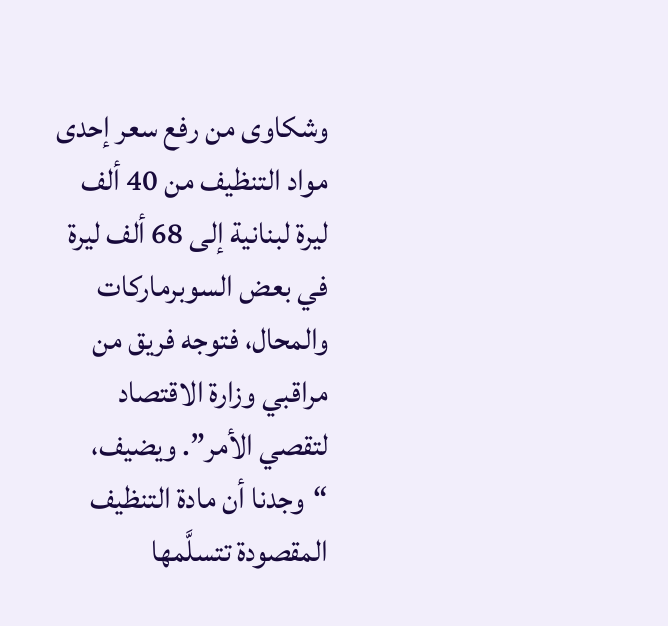وشكاوى من رفع سعر إحدى مواد التنظيف من 40 ألف ليرة لبنانية إلى 68 ألف ليرة في بعض السوبرماركات والمحال، فتوجه فريق من مراقبي وزارة الاقتصاد لتقصي الأمر”. ويضيف، “وجدنا أن مادة التنظيف المقصودة تتسلَّمها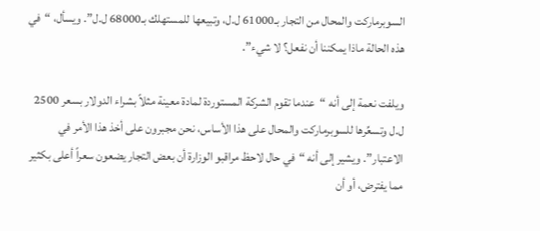السوبرماركت والمحال من التجار بـ61000 ل.ل، وتبيعها للمستهلك بـ68000 ل.ل”. ويسأل، “في هذه الحالة ماذا يمكننا أن نفعل؟ لا شيء”.

ويلفت نعمة إلى أنه “عندما تقوم الشركة المستوردة لمادة معينة مثلاً بشراء الدولار بسعر 2500 ل.ل وتسعِّرها للسوبرماركت والمحال على هذا الأساس، نحن مجبرون على أخذ هذا الأمر في الاعتبار”. ويشير إلى أنه “في حال لاحظ مراقبو الوزارة أن بعض التجار يضعون سعراً أعلى بكثير مما يفترض، أو أن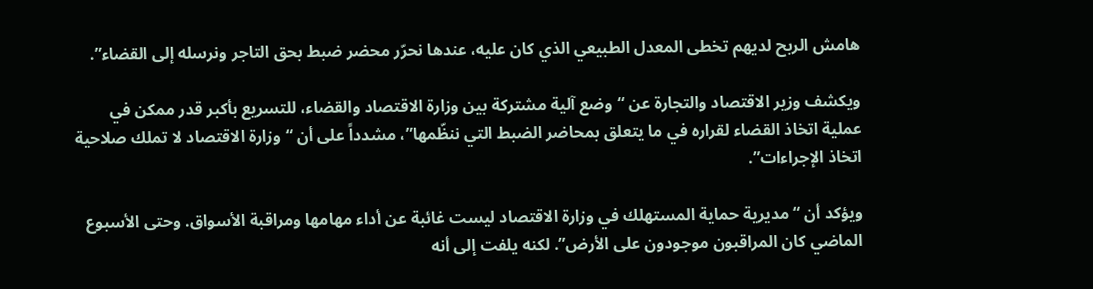هامش الربح لديهم تخطى المعدل الطبيعي الذي كان عليه، عندها نحرّر محضر ضبط بحق التاجر ونرسله إلى القضاء”.

ويكشف وزير الاقتصاد والتجارة عن “وضع آلية مشتركة بين وزارة الاقتصاد والقضاء، للتسريع بأكبر قدر ممكن في عملية اتخاذ القضاء لقراره في ما يتعلق بمحاضر الضبط التي ننظّمها”، مشدداً على أن “وزارة الاقتصاد لا تملك صلاحية اتخاذ الإجراءات”.

ويؤكد أن “مديرية حماية المستهلك في وزارة الاقتصاد ليست غائبة عن أداء مهامها ومراقبة الأسواق. وحتى الأسبوع الماضي كان المراقبون موجودون على الأرض”. لكنه يلفت إلى أنه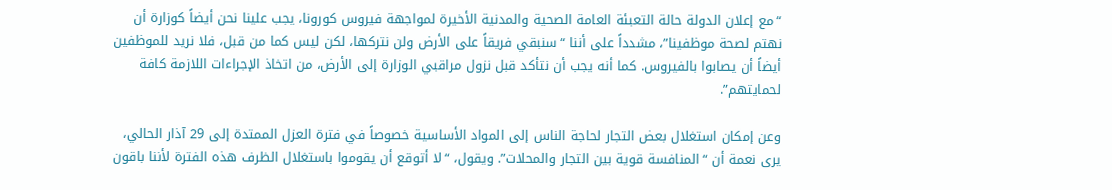“مع إعلان الدولة حالة التعبئة العامة الصحية والمدنية الأخيرة لمواجهة فيروس كورونا، يجب علينا نحن أيضاً كوزارة أن نهتم لصحة موظفينا”، مشدداً على أننا “سنبقي فريقاً على الأرض ولن نتركها، لكن ليس كما من قبل، فلا نريد للموظفين أيضاً أن يصابوا بالفيروس. كما أنه يجب أن نتأكد قبل نزول مراقبي الوزارة إلى الأرض، من اتخاذ الإجراءات اللازمة كافة لحمايتهم”.

وعن إمكان استغلال بعض التجار لحاجة الناس إلى المواد الأساسية خصوصاً في فترة العزل الممتدة إلى 29 آذار الحالي، يرى نعمة أن “المنافسة قوية بين التجار والمحلات”. ويقول، “لا أتوقع أن يقوموا باستغلال الظرف هذه الفترة لأننا باقون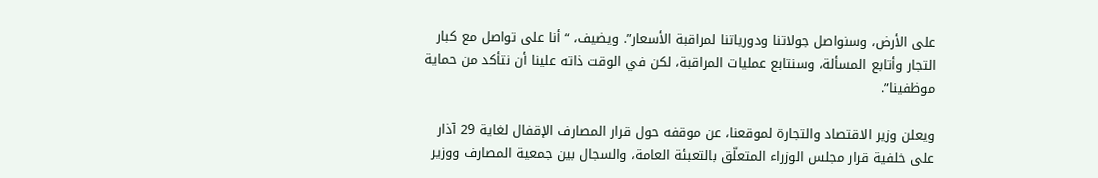على الأرض، وسنواصل جولاتنا ودورياتنا لمراقبة الأسعار”. ويضيف، “أنا على تواصل مع كبار التجار وأتابع المسألة، وسنتابع عمليات المراقبة، لكن في الوقت ذاته علينا أن نتأكد من حماية موظفينا”.

ويعلن وزير الاقتصاد والتجارة لموقعنا، عن موقفه حول قرار المصارف الإقفال لغاية 29 آذار على خلفية قرار مجلس الوزراء المتعلّق بالتعبئة العامة، والسجال بين جمعية المصارف ووزير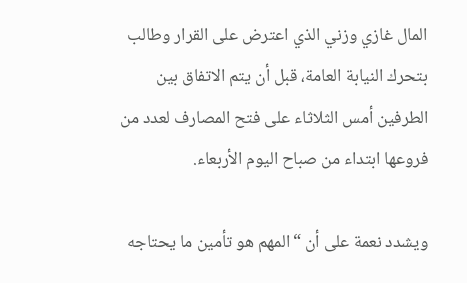المال غازي وزني الذي اعترض على القرار وطالب بتحرك النيابة العامة، قبل أن يتم الاتفاق بين الطرفين أمس الثلاثاء على فتح المصارف لعدد من فروعها ابتداء من صباح اليوم الأربعاء.

ويشدد نعمة على أن “المهم هو تأمين ما يحتاجه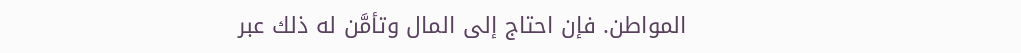المواطن. فإن احتاج إلى المال وتأمَّن له ذلك عبر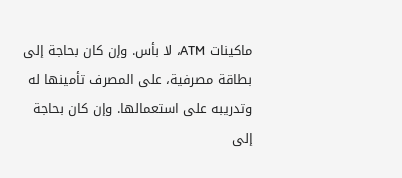ماكينات ATM، لا بأس. وإن كان بحاجة إلى بطاقة مصرفية، على المصرف تأمينها له وتدريبه على استعمالها. وإن كان بحاجة إلى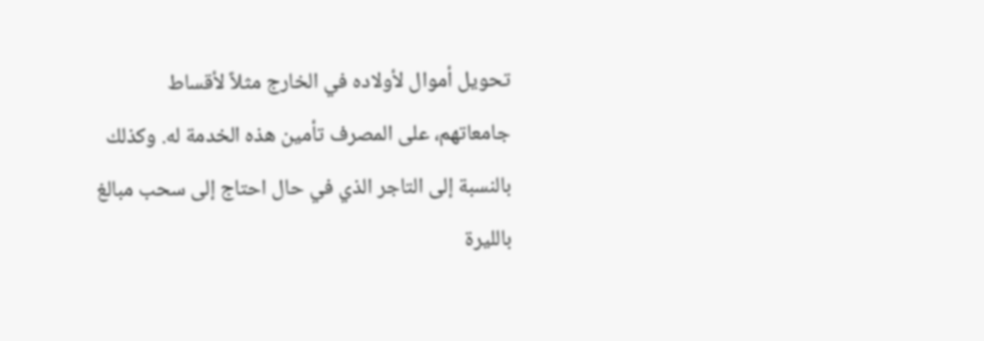تحويل أموال لأولاده في الخارج مثلاً لأقساط جامعاتهم، على المصرف تأمين هذه الخدمة له. وكذلك بالنسبة إلى التاجر الذي في حال احتاج إلى سحب مبالغ بالليرة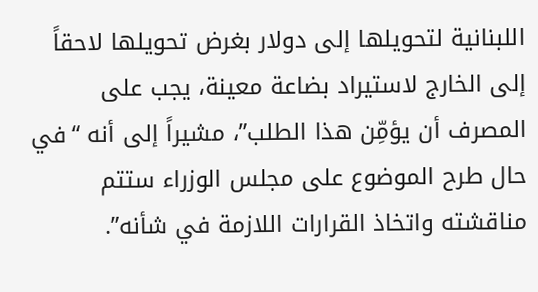اللبنانية لتحويلها إلى دولار بغرض تحويلها لاحقاً إلى الخارج لاستيراد بضاعة معينة، يجب على المصرف أن يؤمِّن هذا الطلب”، مشيراً إلى أنه “في حال طرح الموضوع على مجلس الوزراء ستتم مناقشته واتخاذ القرارات اللازمة في شأنه”.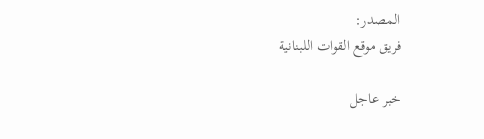المصدر:
فريق موقع القوات اللبنانية

خبر عاجل